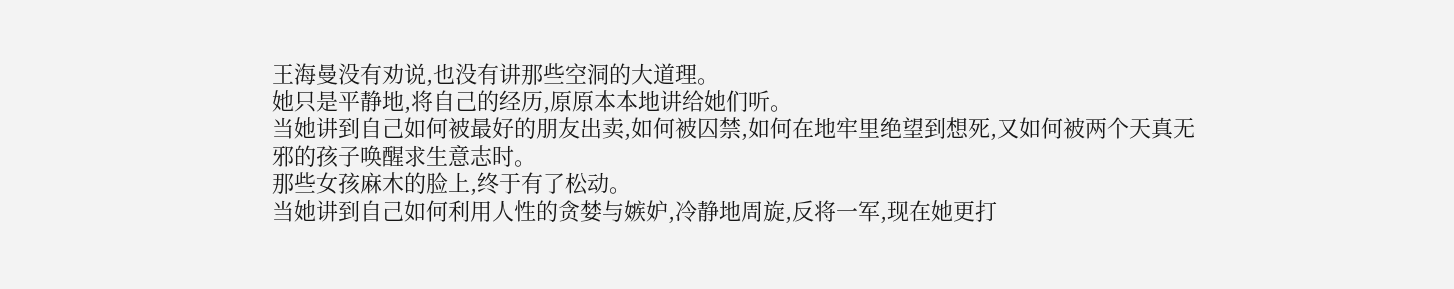王海曼没有劝说,也没有讲那些空洞的大道理。
她只是平静地,将自己的经历,原原本本地讲给她们听。
当她讲到自己如何被最好的朋友出卖,如何被囚禁,如何在地牢里绝望到想死,又如何被两个天真无邪的孩子唤醒求生意志时。
那些女孩麻木的脸上,终于有了松动。
当她讲到自己如何利用人性的贪婪与嫉妒,冷静地周旋,反将一军,现在她更打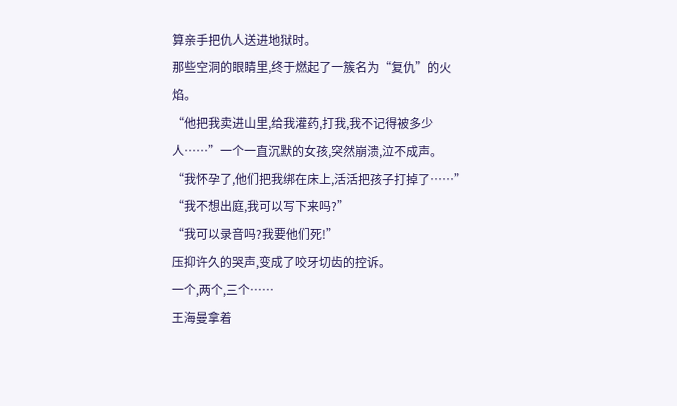算亲手把仇人送进地狱时。
那些空洞的眼睛里,终于燃起了一簇名为“复仇”的火焰。
“他把我卖进山里,给我灌药,打我,我不记得被多少人……”一个一直沉默的女孩,突然崩溃,泣不成声。
“我怀孕了,他们把我绑在床上,活活把孩子打掉了……”
“我不想出庭,我可以写下来吗?”
“我可以录音吗?我要他们死!”
压抑许久的哭声,变成了咬牙切齿的控诉。
一个,两个,三个……
王海曼拿着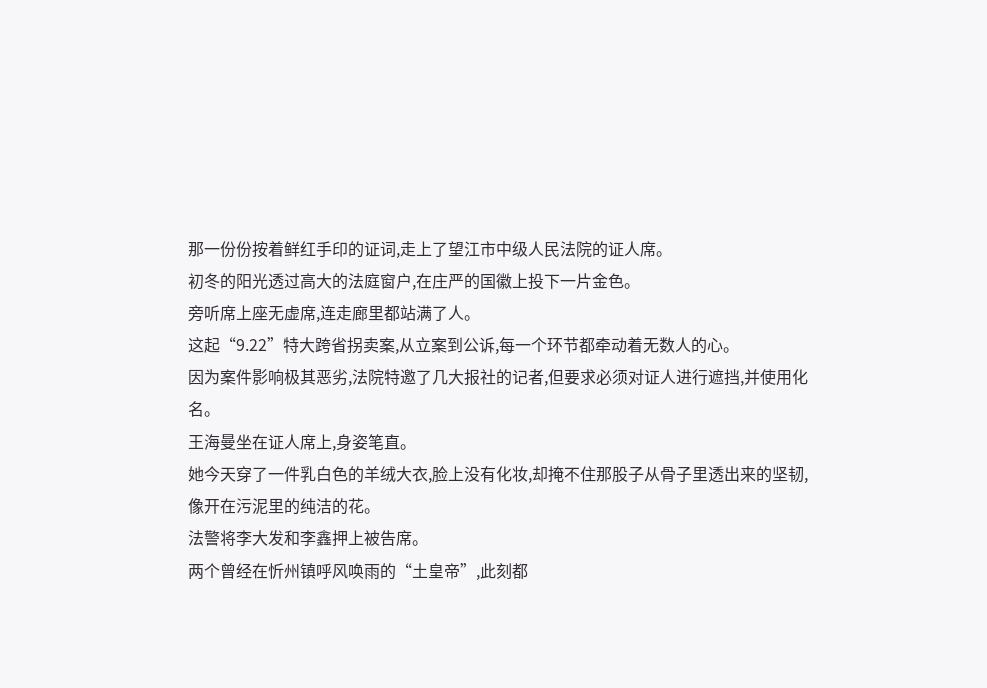那一份份按着鲜红手印的证词,走上了望江市中级人民法院的证人席。
初冬的阳光透过高大的法庭窗户,在庄严的国徽上投下一片金色。
旁听席上座无虚席,连走廊里都站满了人。
这起“9.22”特大跨省拐卖案,从立案到公诉,每一个环节都牵动着无数人的心。
因为案件影响极其恶劣,法院特邀了几大报社的记者,但要求必须对证人进行遮挡,并使用化名。
王海曼坐在证人席上,身姿笔直。
她今天穿了一件乳白色的羊绒大衣,脸上没有化妆,却掩不住那股子从骨子里透出来的坚韧,像开在污泥里的纯洁的花。
法警将李大发和李鑫押上被告席。
两个曾经在忻州镇呼风唤雨的“土皇帝”,此刻都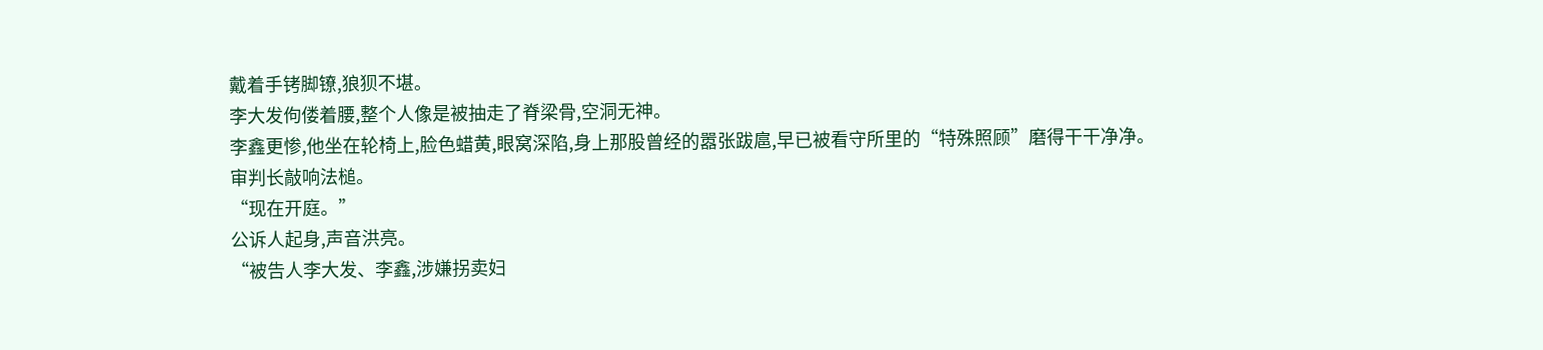戴着手铐脚镣,狼狈不堪。
李大发佝偻着腰,整个人像是被抽走了脊梁骨,空洞无神。
李鑫更惨,他坐在轮椅上,脸色蜡黄,眼窝深陷,身上那股曾经的嚣张跋扈,早已被看守所里的“特殊照顾”磨得干干净净。
审判长敲响法槌。
“现在开庭。”
公诉人起身,声音洪亮。
“被告人李大发、李鑫,涉嫌拐卖妇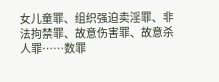女儿童罪、组织强迫卖淫罪、非法拘禁罪、故意伤害罪、故意杀人罪……数罪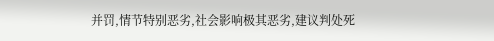并罚,情节特别恶劣,社会影响极其恶劣,建议判处死